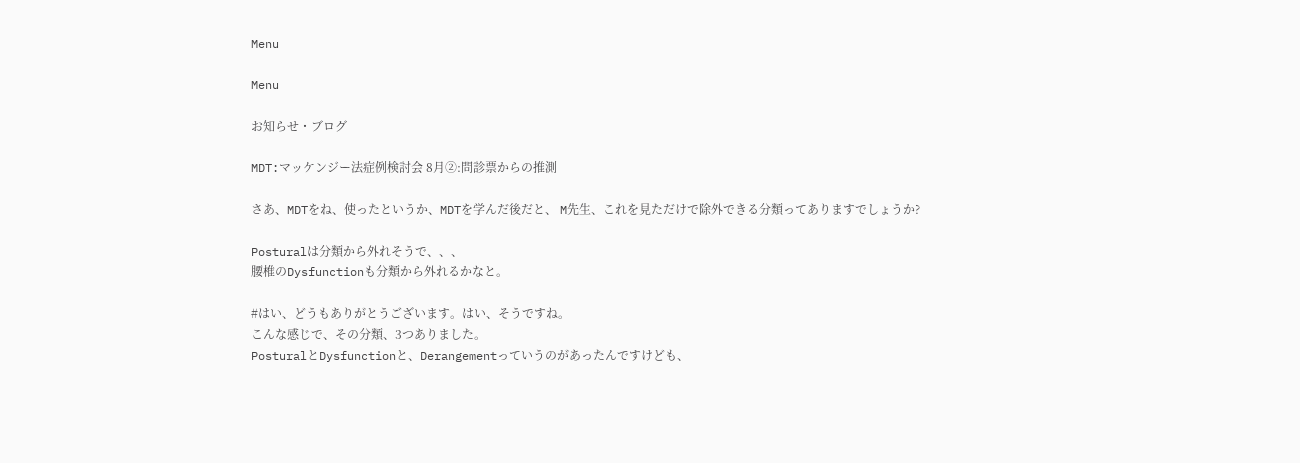Menu

Menu

お知らせ・ブログ

MDT:マッケンジー法症例検討会 8月②:問診票からの推測

さあ、MDTをね、使ったというか、MDTを学んだ後だと、 M先生、これを見ただけで除外できる分類ってありますでしょうか?

Posturalは分類から外れそうで、、、
腰椎のDysfunctionも分類から外れるかなと。

#はい、どうもありがとうございます。はい、そうですね。
こんな感じで、その分類、3つありました。
PosturalとDysfunctionと、Derangementっていうのがあったんですけども、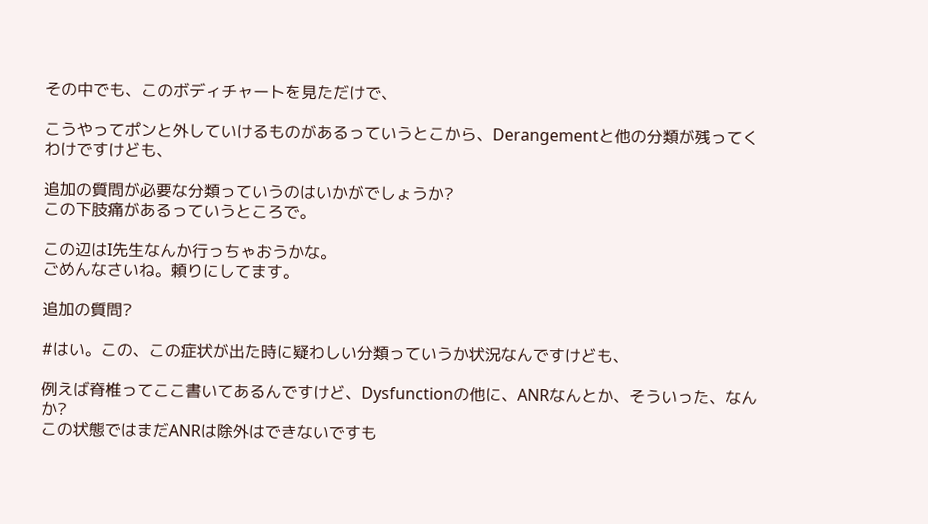その中でも、このボディチャートを見ただけで、

こうやってポンと外していけるものがあるっていうとこから、Derangementと他の分類が残ってくわけですけども、

追加の質問が必要な分類っていうのはいかがでしょうか?
この下肢痛があるっていうところで。

この辺はI先生なんか行っちゃおうかな。
ごめんなさいね。頼りにしてます。

追加の質問?

#はい。この、この症状が出た時に疑わしい分類っていうか状況なんですけども、

例えば脊椎ってここ書いてあるんですけど、Dysfunctionの他に、ANRなんとか、そういった、なんか?
この状態ではまだANRは除外はできないですも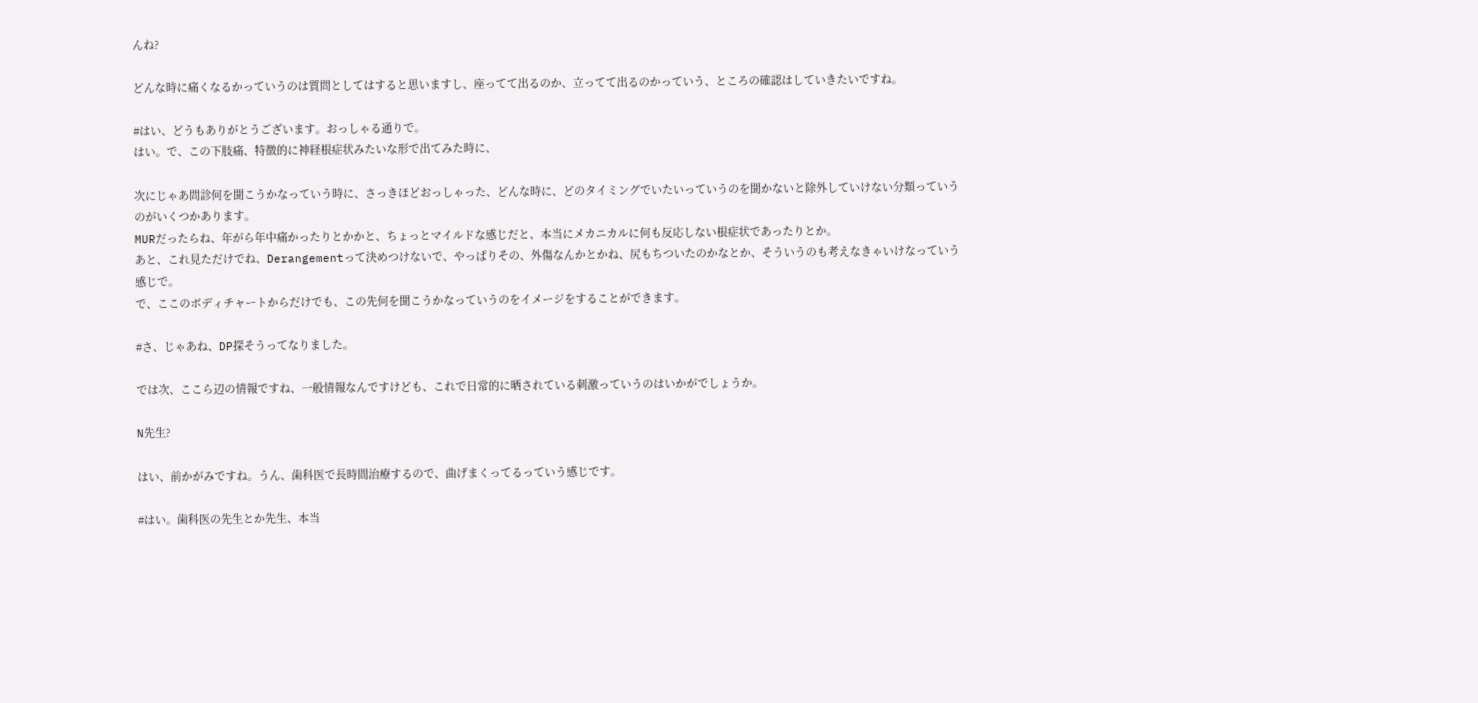んね?

どんな時に痛くなるかっていうのは質問としてはすると思いますし、座ってて出るのか、立ってて出るのかっていう、ところの確認はしていきたいですね。

#はい、どうもありがとうございます。おっしゃる通りで。
はい。で、この下肢痛、特徴的に神経根症状みたいな形で出てみた時に、

次にじゃあ問診何を聞こうかなっていう時に、さっきほどおっしゃった、どんな時に、どのタイミングでいたいっていうのを聞かないと除外していけない分類っていうのがいくつかあります。
MURだったらね、年がら年中痛かったりとかかと、ちょっとマイルドな感じだと、本当にメカニカルに何も反応しない根症状であったりとか。
あと、これ見ただけでね、Derangementって決めつけないで、やっぱりその、外傷なんかとかね、尻もちついたのかなとか、そういうのも考えなきゃいけなっていう感じで。
で、ここのボディチャートからだけでも、この先何を聞こうかなっていうのをイメージをすることができます。

#さ、じゃあね、DP探そうってなりました。

では次、ここら辺の情報ですね、一般情報なんですけども、これで日常的に晒されている刺激っていうのはいかがでしょうか。

N先生?

はい、前かがみですね。うん、歯科医で長時間治療するので、曲げまくってるっていう感じです。

#はい。歯科医の先生とか先生、本当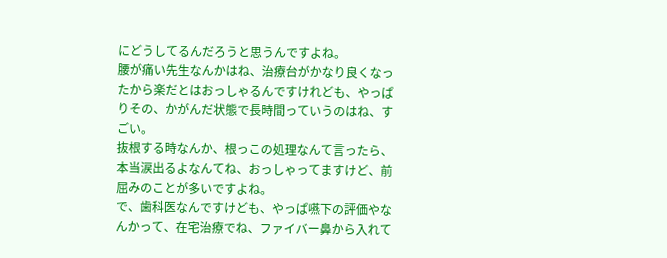にどうしてるんだろうと思うんですよね。
腰が痛い先生なんかはね、治療台がかなり良くなったから楽だとはおっしゃるんですけれども、やっぱりその、かがんだ状態で長時間っていうのはね、すごい。
抜根する時なんか、根っこの処理なんて言ったら、本当涙出るよなんてね、おっしゃってますけど、前屈みのことが多いですよね。
で、歯科医なんですけども、やっぱ嚥下の評価やなんかって、在宅治療でね、ファイバー鼻から入れて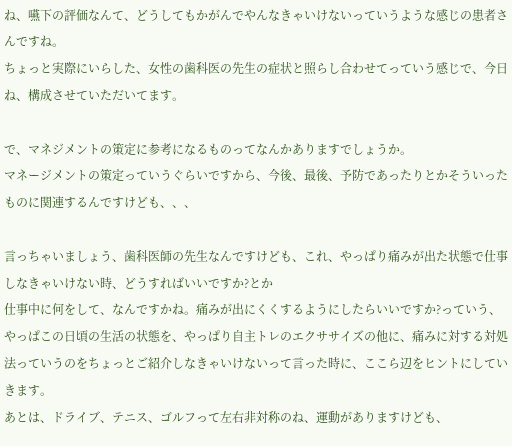ね、嚥下の評価なんて、どうしてもかがんでやんなきゃいけないっていうような感じの患者さんですね。
ちょっと実際にいらした、女性の歯科医の先生の症状と照らし合わせてっていう感じで、今日ね、構成させていただいてます。

で、マネジメントの策定に参考になるものってなんかありますでしょうか。
マネージメントの策定っていうぐらいですから、今後、最後、予防であったりとかそういったものに関連するんですけども、、、

言っちゃいましょう、歯科医師の先生なんですけども、これ、やっぱり痛みが出た状態で仕事しなきゃいけない時、どうすればいいですか?とか
仕事中に何をして、なんですかね。痛みが出にくくするようにしたらいいですか?っていう、やっぱこの日頃の生活の状態を、やっぱり自主トレのエクササイズの他に、痛みに対する対処法っていうのをちょっとご紹介しなきゃいけないって言った時に、ここら辺をヒントにしていきます。
あとは、ドライブ、テニス、ゴルフって左右非対称のね、運動がありますけども、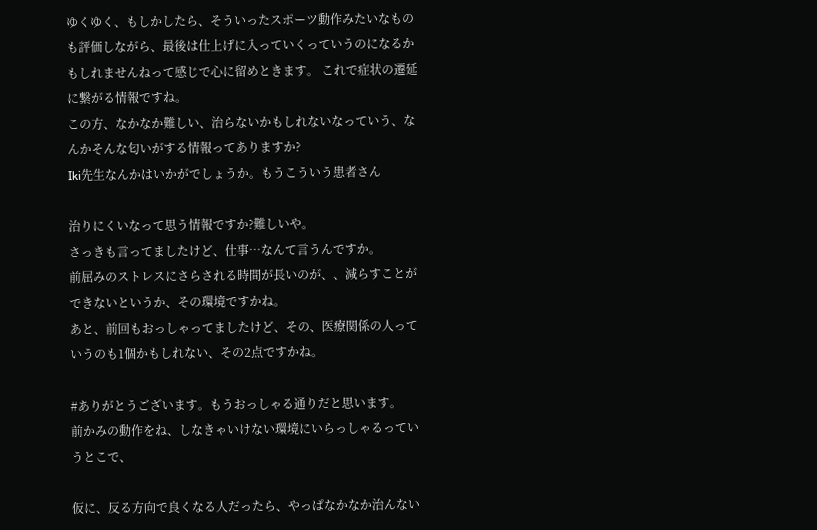ゆくゆく、もしかしたら、そういったスポーツ動作みたいなものも評価しながら、最後は仕上げに入っていくっていうのになるかもしれませんねって感じで心に留めときます。 これで症状の遷延に繋がる情報ですね。
この方、なかなか難しい、治らないかもしれないなっていう、なんかそんな匂いがする情報ってありますか?
Iki先生なんかはいかがでしょうか。もうこういう患者さん

治りにくいなって思う情報ですか?難しいや。
さっきも言ってましたけど、仕事…なんて言うんですか。
前屈みのストレスにさらされる時間が長いのが、、減らすことができないというか、その環境ですかね。
あと、前回もおっしゃってましたけど、その、医療関係の人っていうのも1個かもしれない、その2点ですかね。

#ありがとうございます。もうおっしゃる通りだと思います。
前かみの動作をね、しなきゃいけない環境にいらっしゃるっていうとこで、

仮に、反る方向で良くなる人だったら、やっぱなかなか治んない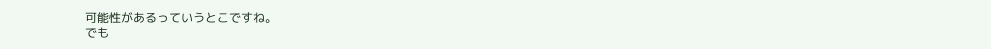可能性があるっていうとこですね。
でも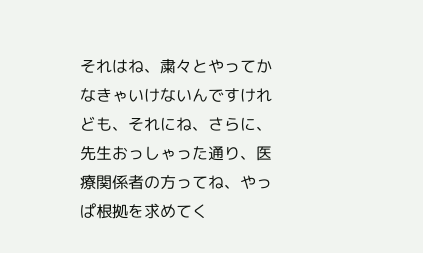それはね、粛々とやってかなきゃいけないんですけれども、それにね、さらに、先生おっしゃった通り、医療関係者の方ってね、やっぱ根拠を求めてく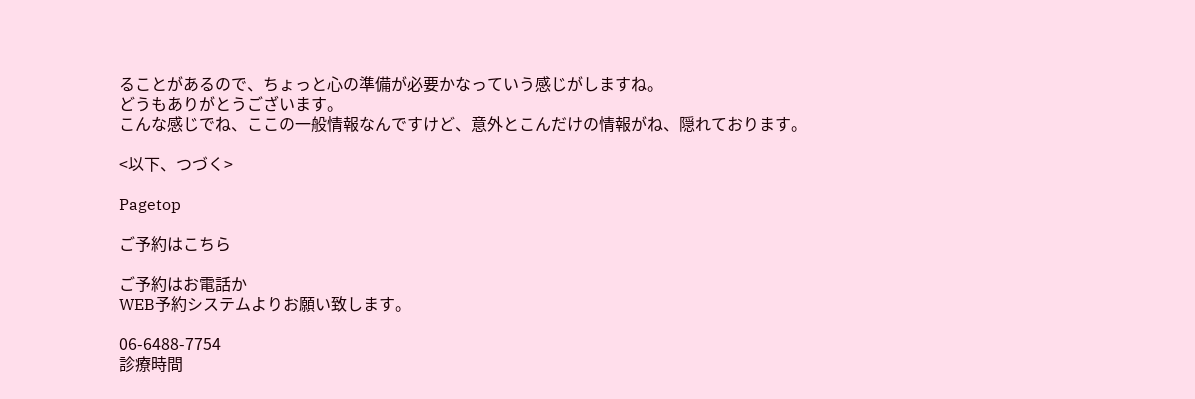ることがあるので、ちょっと心の準備が必要かなっていう感じがしますね。
どうもありがとうございます。
こんな感じでね、ここの一般情報なんですけど、意外とこんだけの情報がね、隠れております。

<以下、つづく>

Pagetop

ご予約はこちら

ご予約はお電話か
WEB予約システムよりお願い致します。

06-6488-7754
診療時間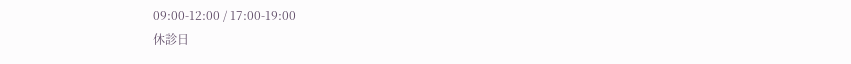09:00-12:00 / 17:00-19:00
休診日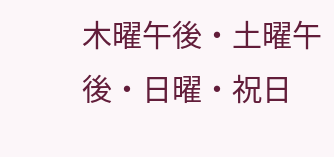木曜午後・土曜午後・日曜・祝日